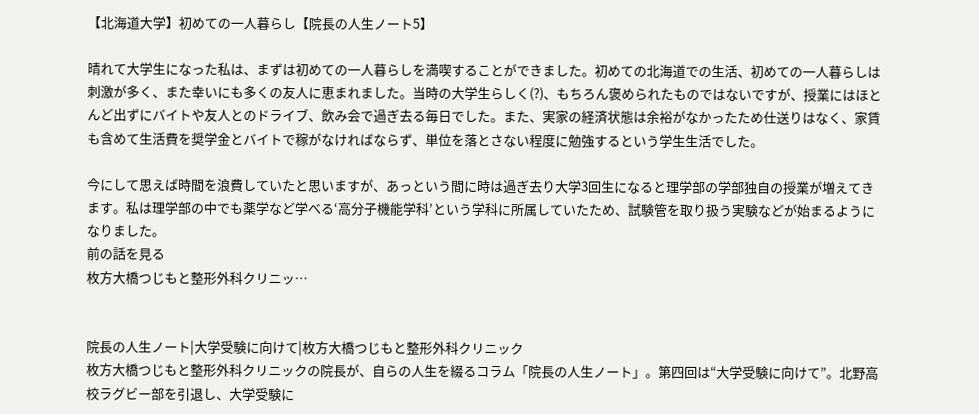【北海道大学】初めての一人暮らし【院長の人生ノート5】

晴れて大学生になった私は、まずは初めての一人暮らしを満喫することができました。初めての北海道での生活、初めての一人暮らしは刺激が多く、また幸いにも多くの友人に恵まれました。当時の大学生らしく(?)、もちろん褒められたものではないですが、授業にはほとんど出ずにバイトや友人とのドライブ、飲み会で過ぎ去る毎日でした。また、実家の経済状態は余裕がなかったため仕送りはなく、家賃も含めて生活費を奨学金とバイトで稼がなければならず、単位を落とさない程度に勉強するという学生生活でした。

今にして思えば時間を浪費していたと思いますが、あっという間に時は過ぎ去り大学3回生になると理学部の学部独自の授業が増えてきます。私は理学部の中でも薬学など学べる‘高分子機能学科’という学科に所属していたため、試験管を取り扱う実験などが始まるようになりました。
前の話を見る
枚方大橋つじもと整形外科クリニッ…


院長の人生ノート|大学受験に向けて|枚方大橋つじもと整形外科クリニック
枚方大橋つじもと整形外科クリニックの院長が、自らの人生を綴るコラム「院長の人生ノート」。第四回は“大学受験に向けて”。北野高校ラグビー部を引退し、大学受験に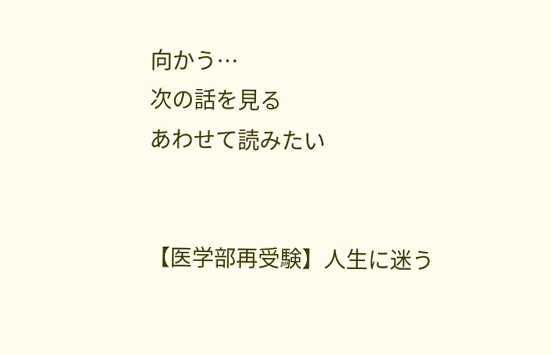向かう…
次の話を見る
あわせて読みたい


【医学部再受験】人生に迷う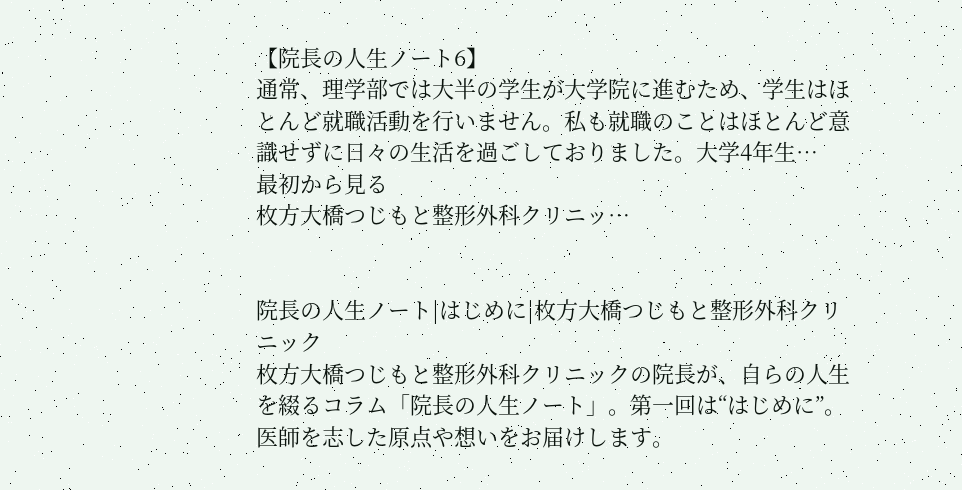【院長の人生ノート6】
通常、理学部では大半の学生が大学院に進むため、学生はほとんど就職活動を行いません。私も就職のことはほとんど意識せずに日々の生活を過ごしておりました。大学4年生…
最初から見る
枚方大橋つじもと整形外科クリニッ…


院長の人生ノート|はじめに|枚方大橋つじもと整形外科クリニック
枚方大橋つじもと整形外科クリニックの院長が、自らの人生を綴るコラム「院長の人生ノート」。第一回は“はじめに”。医師を志した原点や想いをお届けします。